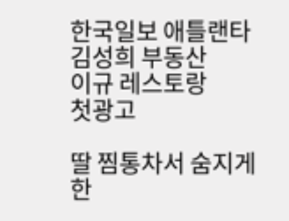한국일보 애틀랜타
김성희 부동산
이규 레스토랑
첫광고

딸 찜통차서 숨지게 한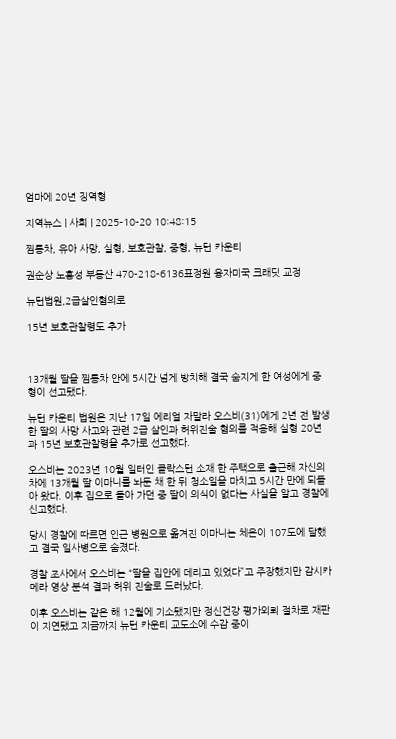엄마에 20년 징역형

지역뉴스 | 사회 | 2025-10-20 10:48:15

찜통차, 유아 사망, 실형, 보호관찰, 중형, 뉴턴 카운티

권순상 노흥성 부동산 470-218-6136표정원 융자미국 크래딧 교정

뉴턴법원,2급살인혐의로

15년 보호관찰령도 추가



13개월 딸을 찜통차 안에 5시간 넘게 방치해 결국 숨지게 한 여성에게 중형이 선고됐다.

뉴턴 카운티 법원은 지난 17일 에리얼 자말라 오스비(31)에게 2년 전 발생한 딸의 사망 사고와 관련 2급 살인과 허위진술 혐의를 적용해 실형 20년과 15년 보호관찰령을 추가로 선고했다.

오스비는 2023년 10월 일터인 클락스턴 소재 한 주택으로 출근해 자신의 차에 13개월 딸 이마니를 놔둔 채 한 뒤 청소일을 마치고 5시간 만에 되돌아 왔다. 이후 집으로 돌아 가던 중 딸이 의식이 없다는 사실을 알고 경찰에 신고했다.

당시 경찰에 따르면 인근 병원으로 옮겨진 이마니는 체온이 107도에 달했고 결국 일사병으로 숨졌다.

경찰 조사에서 오스비는 “딸을 집안에 데리고 있었다”고 주장했지만 감시카메라 영상 분석 결과 허위 진술로 드러났다.

이후 오스비는 같은 해 12월에 기소됐지만 정신건강 평가외뢰 절차로 재판이 지연됐고 지금까지 뉴턴 카운티 교도소에 수감 중이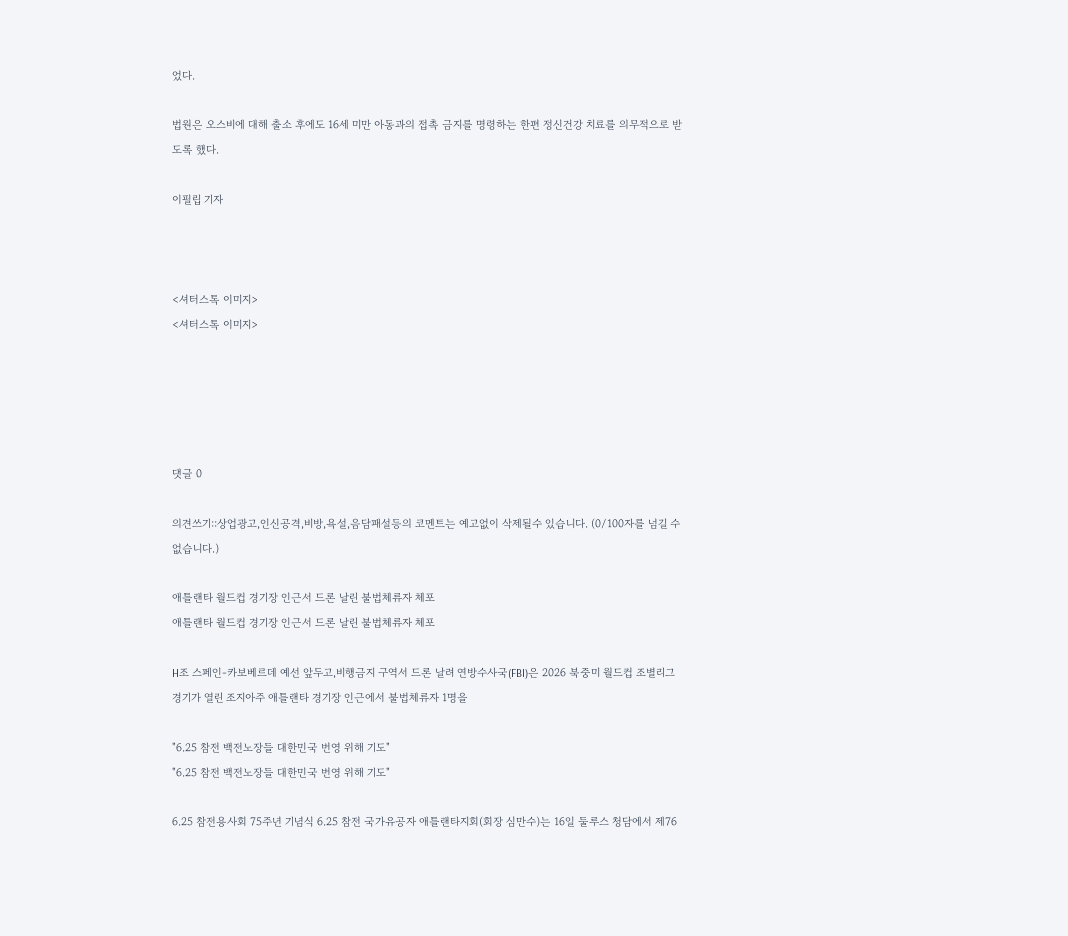었다.

법원은 오스비에 대해 출소 후에도 16세 미만 아동과의 접촉 금지를 명령하는 한편 정신건강 치료를 의무적으로 받도록 했다.

이필립 기자



<셔터스톡 이미지>
<셔터스톡 이미지>





댓글 0

의견쓰기::상업광고,인신공격,비방,욕설,음담패설등의 코멘트는 예고없이 삭제될수 있습니다. (0/100자를 넘길 수 없습니다.)

애틀랜타 월드컵 경기장 인근서 드론 날린 불법체류자 체포
애틀랜타 월드컵 경기장 인근서 드론 날린 불법체류자 체포

H조 스페인-카보베르데 예선 앞두고,비행금지 구역서 드론 날려 연방수사국(FBI)은 2026 북중미 월드컵 조별리그 경기가 열린 조지아주 애틀랜타 경기장 인근에서 불법체류자 1명을

"6.25 참전 백전노장들 대한민국 번영 위해 기도"
"6.25 참전 백전노장들 대한민국 번영 위해 기도"

6.25 참전용사회 75주년 기념식 6.25 참전 국가유공자 애틀랜타지회(회장 심만수)는 16일 둘루스 청담에서 제76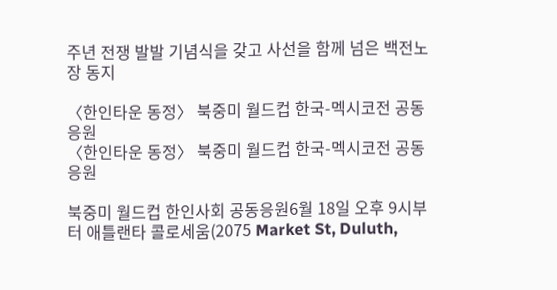주년 전쟁 발발 기념식을 갖고 사선을 함께 넘은 백전노장 동지

〈한인타운 동정〉 북중미 월드컵 한국-멕시코전 공동응원
〈한인타운 동정〉 북중미 월드컵 한국-멕시코전 공동응원

북중미 월드컵 한인사회 공동응원6월 18일 오후 9시부터 애틀랜타 콜로세움(2075 Market St, Duluth,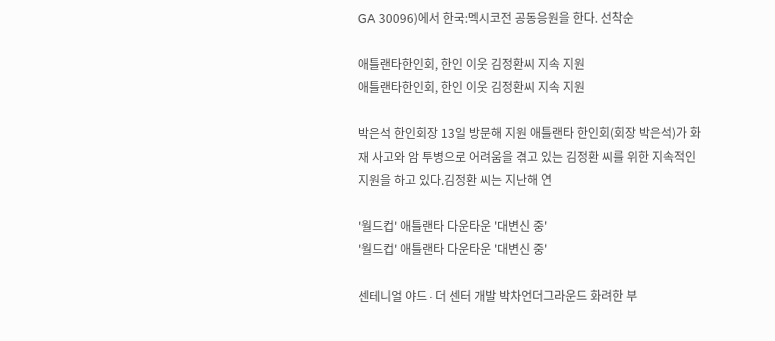GA 30096)에서 한국:멕시코전 공동응원을 한다. 선착순

애틀랜타한인회, 한인 이웃 김정환씨 지속 지원
애틀랜타한인회, 한인 이웃 김정환씨 지속 지원

박은석 한인회장 13일 방문해 지원 애틀랜타 한인회(회장 박은석)가 화재 사고와 암 투병으로 어려움을 겪고 있는 김정환 씨를 위한 지속적인 지원을 하고 있다.김정환 씨는 지난해 연

'월드컵' 애틀랜타 다운타운 '대변신 중'
'월드컵' 애틀랜타 다운타운 '대변신 중'

센테니얼 야드∙더 센터 개발 박차언더그라운드 화려한 부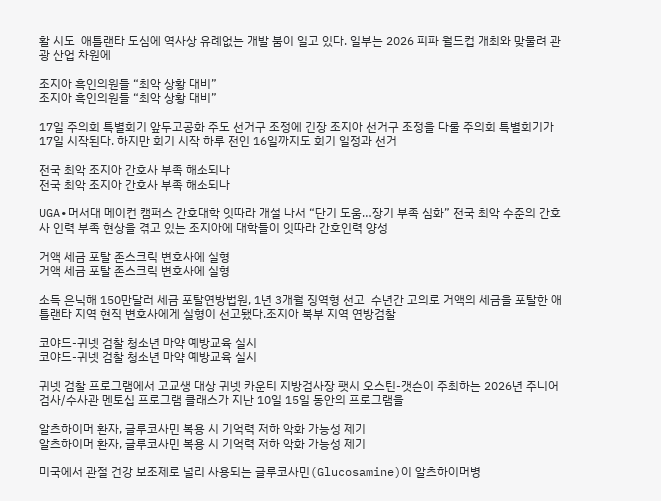활 시도  애틀랜타 도심에 역사상 유례없는 개발 붐이 일고 있다. 일부는 2026 피파 월드컵 개최와 맞물려 관광 산업 차원에

조지아 흑인의원들 “최악 상황 대비”
조지아 흑인의원들 “최악 상황 대비”

17일 주의회 특별회기 앞두고공화 주도 선거구 조정에 긴장 조지아 선거구 조정을 다룰 주의회 특별회기가 17일 시작된다. 하지만 회기 시작 하루 전인 16일까지도 회기 일정과 선거

전국 최악 조지아 간호사 부족 해소되나
전국 최악 조지아 간호사 부족 해소되나

UGA∙머서대 메이컨 캠퍼스 간호대학 잇따라 개설 나서 “단기 도움…장기 부족 심화” 전국 최악 수준의 간호사 인력 부족 현상을 겪고 있는 조지아에 대학들이 잇따라 간호인력 양성

거액 세금 포탈 존스크릭 변호사에 실형
거액 세금 포탈 존스크릭 변호사에 실형

소득 은닉해 150만달러 세금 포탈연방법원, 1년 3개월 징역형 선고  수년간 고의로 거액의 세금을 포탈한 애틀랜타 지역 현직 변호사에게 실형이 선고됐다.조지아 북부 지역 연방검찰

코야드-귀넷 검찰 청소년 마약 예방교육 실시
코야드-귀넷 검찰 청소년 마약 예방교육 실시

귀넷 검찰 프로그램에서 고교생 대상 귀넷 카운티 지방검사장 팻시 오스틴-갯슨이 주최하는 2026년 주니어 검사/수사관 멘토십 프로그램 클래스가 지난 10일 15일 동안의 프로그램을

알츠하이머 환자, 글루코사민 복용 시 기억력 저하 악화 가능성 제기
알츠하이머 환자, 글루코사민 복용 시 기억력 저하 악화 가능성 제기

미국에서 관절 건강 보조제로 널리 사용되는 글루코사민(Glucosamine)이 알츠하이머병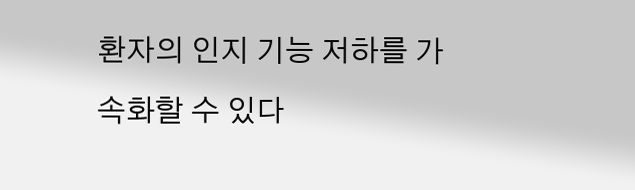환자의 인지 기능 저하를 가속화할 수 있다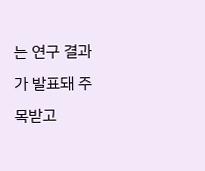는 연구 결과가 발표돼 주목받고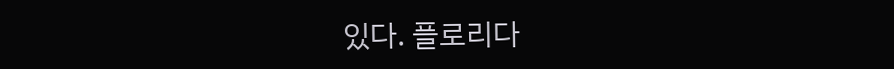있다. 플로리다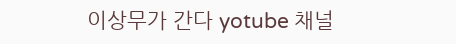이상무가 간다 yotube 채널